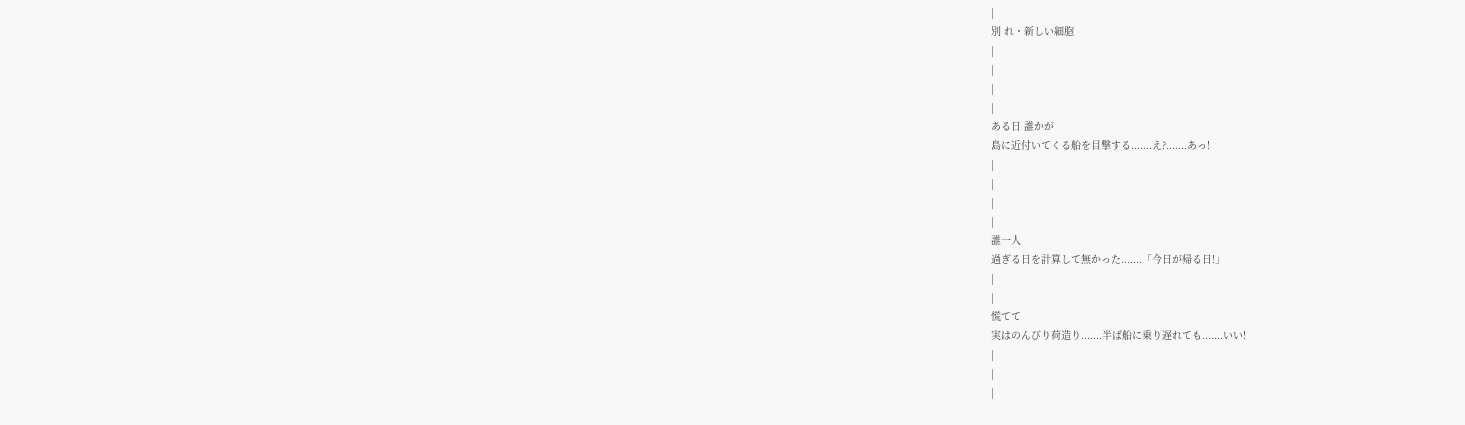|
別 れ・新しい細胞
|
|
|
|
ある日 誰かが
島に近付いてくる船を目撃する.......え?.......あっ!
|
|
|
|
誰一人
過ぎる日を計算して無かった.......「今日が帰る日!」
|
|
慌てて
実はのんびり荷造り.......半ば船に乗り遅れても.......いい!
|
|
|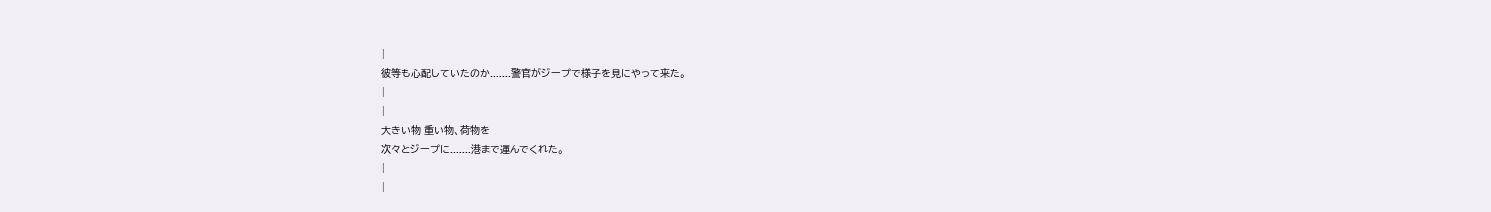|
彼等も心配していたのか.......警官がジープで様子を見にやって来た。
|
|
大きい物 重い物、荷物を
次々とジープに.......港まで運んでくれた。
|
|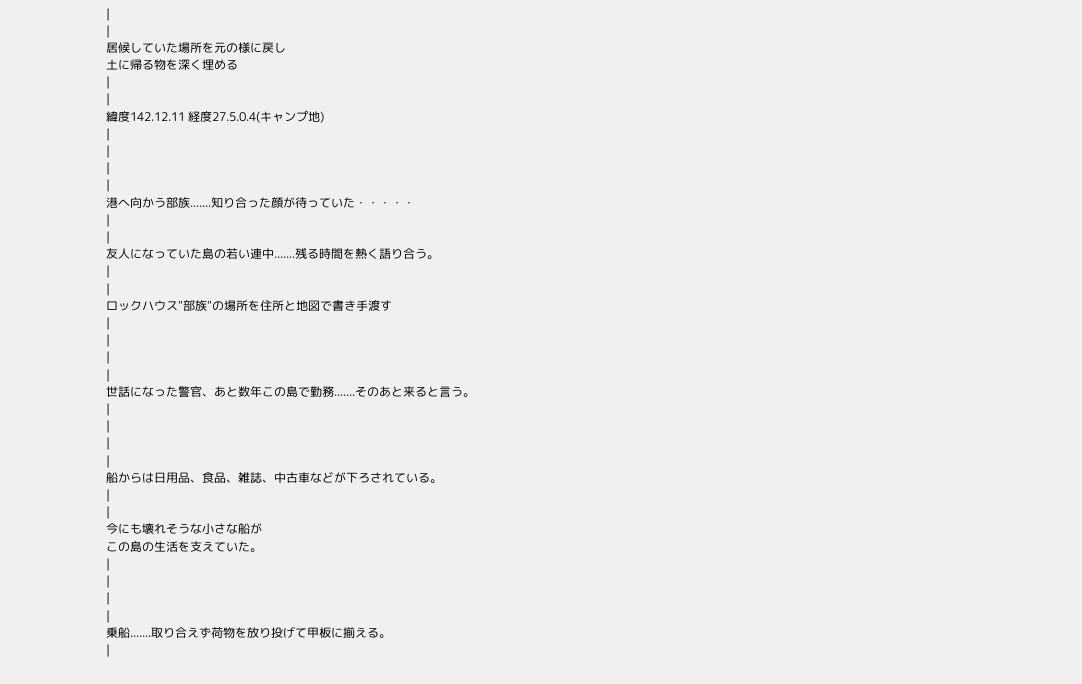|
|
居候していた場所を元の様に戻し
土に帰る物を深く埋める
|
|
緯度142.12.11 経度27.5.0.4(キャンプ地)
|
|
|
|
港へ向かう部族.......知り合った顔が待っていた・・・・・
|
|
友人になっていた島の若い連中.......残る時間を熱く語り合う。
|
|
ロックハウス"部族"の場所を住所と地図で書き手渡す
|
|
|
|
世話になった警官、あと数年この島で勤務.......そのあと来ると言う。
|
|
|
|
船からは日用品、食品、雑誌、中古車などが下ろされている。
|
|
今にも壊れそうな小さな船が
この島の生活を支えていた。
|
|
|
|
乗船.......取り合えず荷物を放り投げて甲板に揃える。
|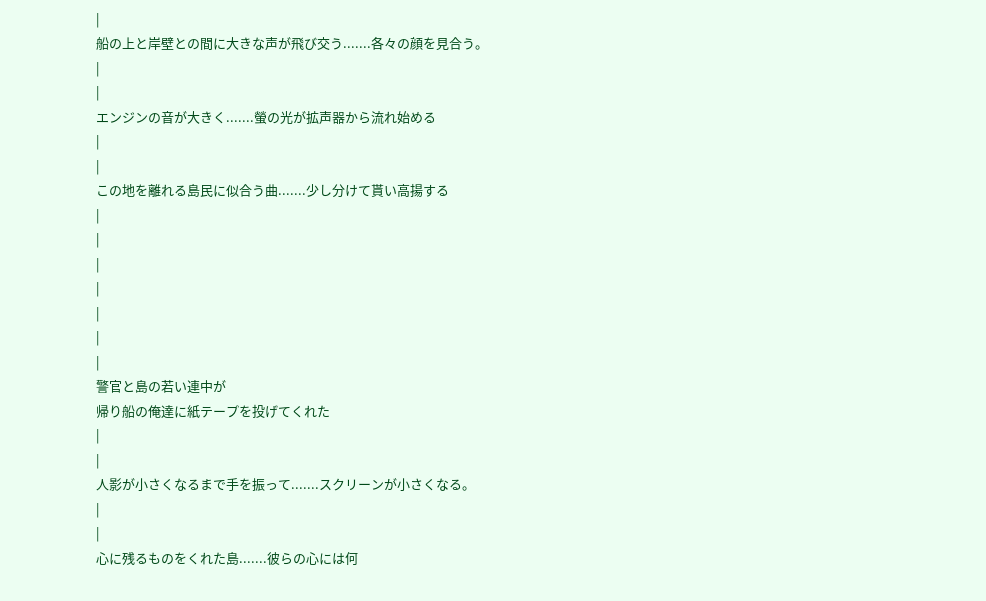|
船の上と岸壁との間に大きな声が飛び交う.......各々の顔を見合う。
|
|
エンジンの音が大きく.......螢の光が拡声器から流れ始める
|
|
この地を離れる島民に似合う曲.......少し分けて貰い高揚する
|
|
|
|
|
|
|
警官と島の若い連中が
帰り船の俺達に紙テープを投げてくれた
|
|
人影が小さくなるまで手を振って.......スクリーンが小さくなる。
|
|
心に残るものをくれた島.......彼らの心には何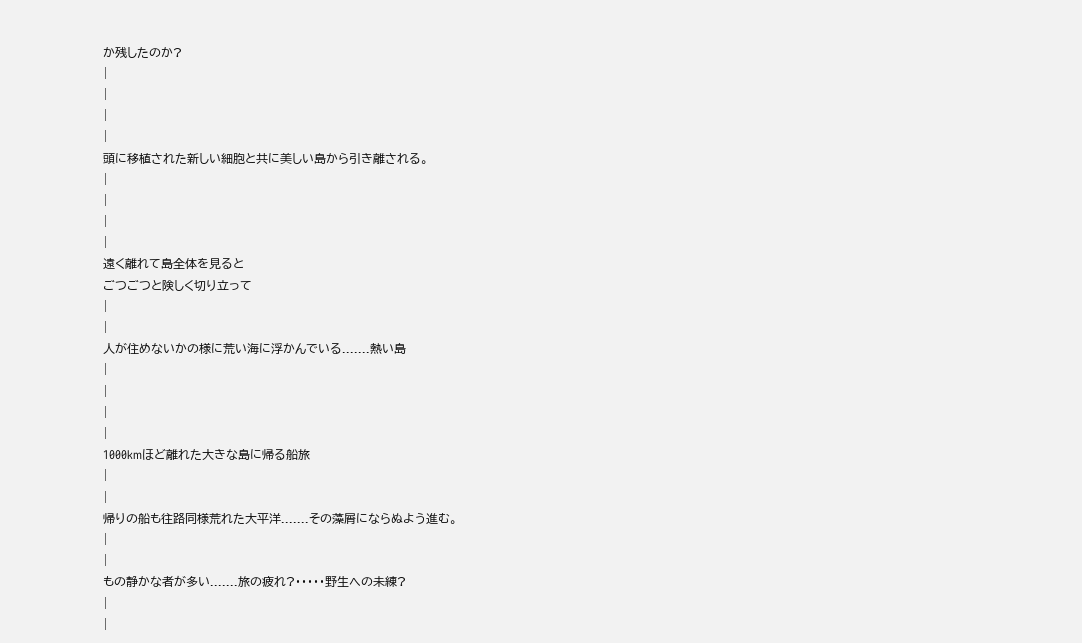か残したのか?
|
|
|
|
頭に移植された新しい細胞と共に美しい島から引き離される。
|
|
|
|
遠く離れて島全体を見ると
ごつごつと険しく切り立って
|
|
人が住めないかの様に荒い海に浮かんでいる.......熱い島
|
|
|
|
1000kmほど離れた大きな島に帰る船旅
|
|
帰りの船も往路同様荒れた大平洋.......その藻屑にならぬよう進む。
|
|
もの静かな者が多い.......旅の疲れ?・・・・・野生への未練?
|
|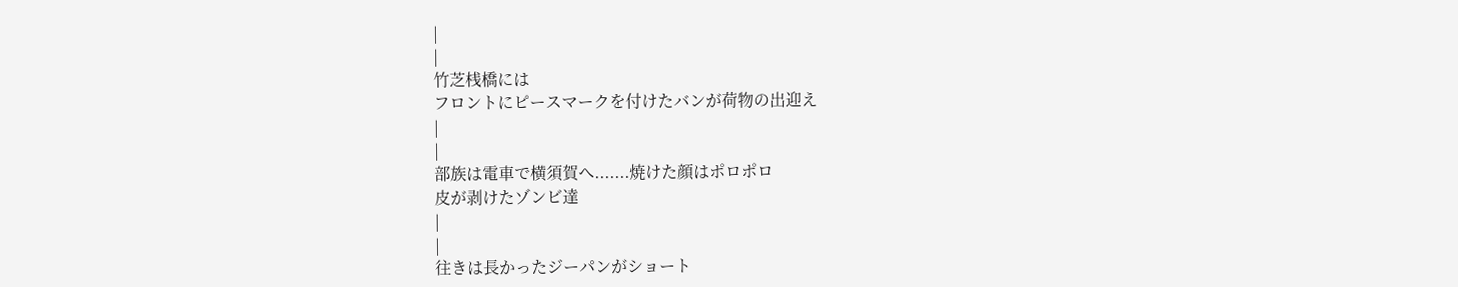|
|
竹芝桟橋には
フロントにピースマークを付けたバンが荷物の出迎え
|
|
部族は電車で横須賀へ.......焼けた顔はポロポロ
皮が剥けたゾンビ達
|
|
往きは長かったジーパンがショート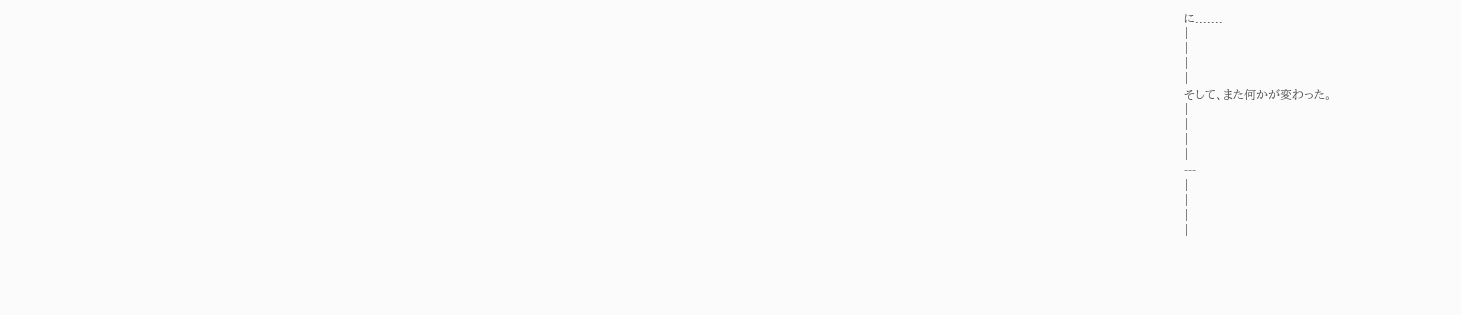に.......
|
|
|
|
そして、また何かが変わった。
|
|
|
|
---
|
|
|
|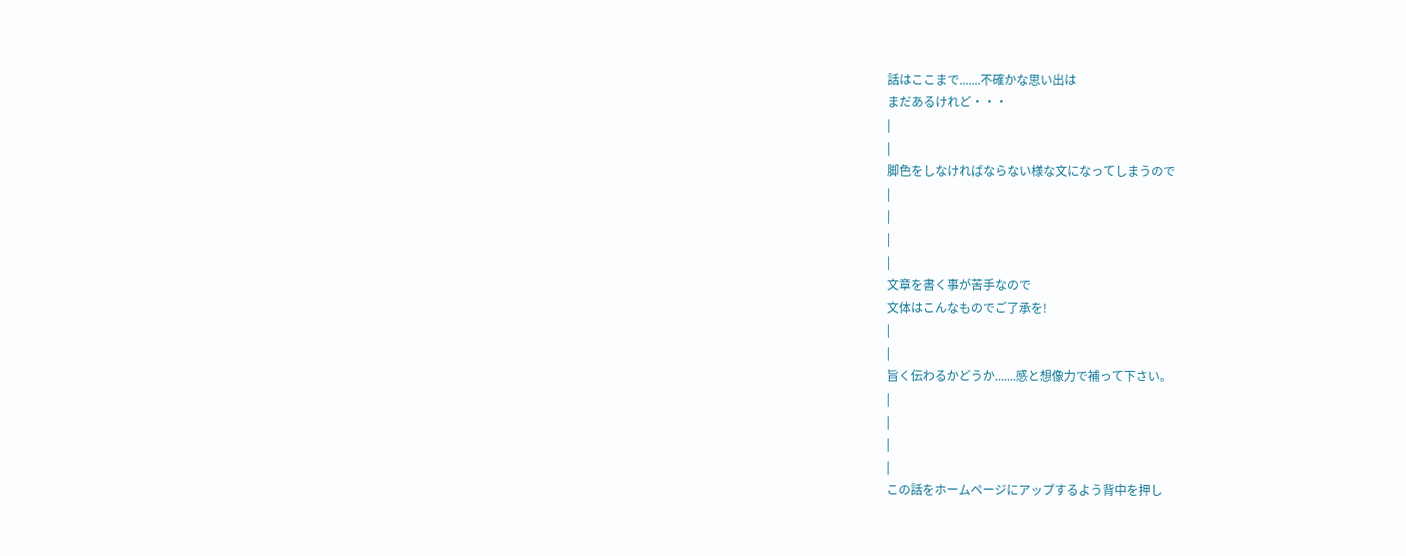話はここまで.......不確かな思い出は
まだあるけれど・・・
|
|
脚色をしなければならない様な文になってしまうので
|
|
|
|
文章を書く事が苦手なので
文体はこんなものでご了承を!
|
|
旨く伝わるかどうか.......感と想像力で補って下さい。
|
|
|
|
この話をホームページにアップするよう背中を押し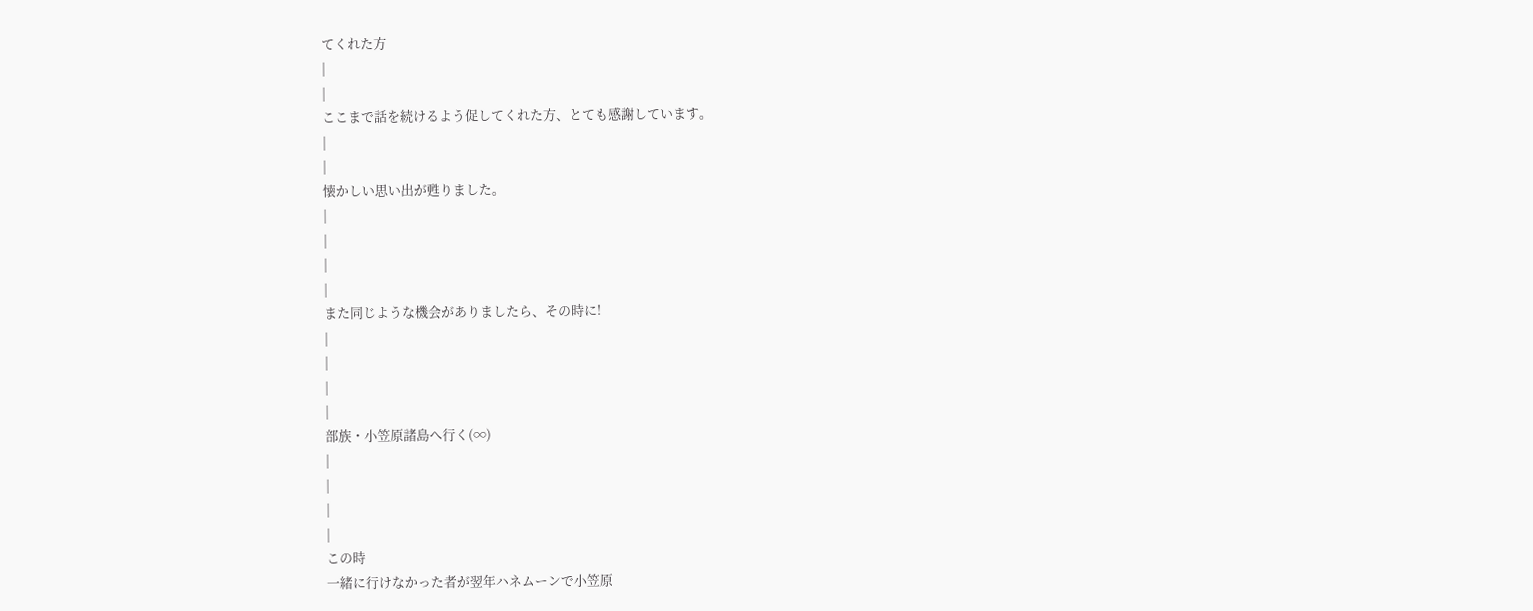てくれた方
|
|
ここまで話を続けるよう促してくれた方、とても感謝しています。
|
|
懐かしい思い出が甦りました。
|
|
|
|
また同じような機会がありましたら、その時に!
|
|
|
|
部族・小笠原諸島へ行く(∞)
|
|
|
|
この時
一緒に行けなかった者が翌年ハネムーンで小笠原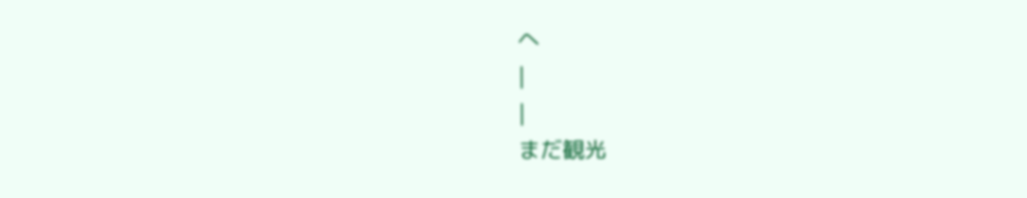へ
|
|
まだ観光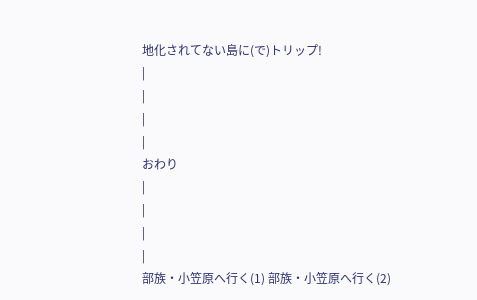地化されてない島に(で)トリップ!
|
|
|
|
おわり
|
|
|
|
部族・小笠原へ行く(1) 部族・小笠原へ行く(2)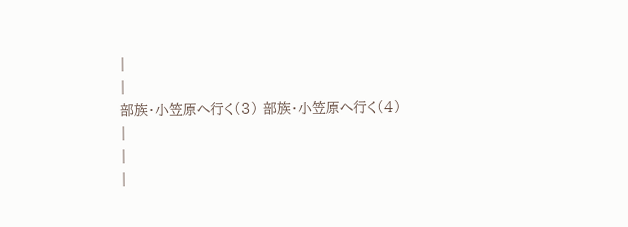|
|
部族・小笠原へ行く(3) 部族・小笠原へ行く(4)
|
|
|